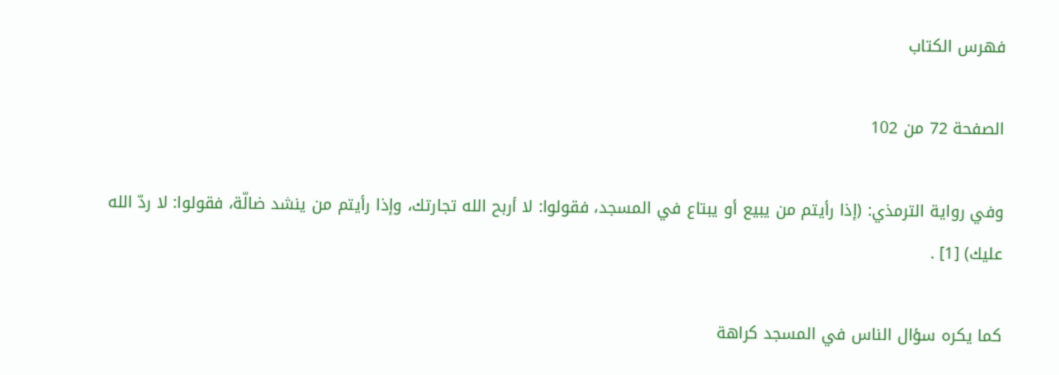فهرس الكتاب

الصفحة 72 من 102

وفي رواية الترمذي: (إذا رأيتم من يبيع أو يبتاع في المسجد، فقولوا: لا أربح الله تجارتك، وإذا رأيتم من ينشد ضالّة، فقولوا: لا ردّ الله عليك) [1] .

كما يكره سؤال الناس في المسجد كراهة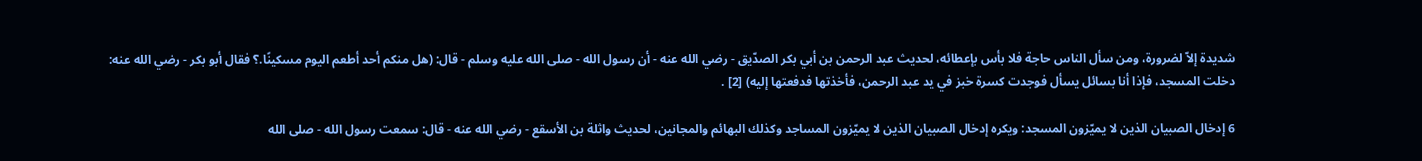شديدة إلاّ لضرورة، ومن سأل الناس حاجة فلا بأس بإعطائه، لحديث عبد الرحمن بن أبي بكر الصدّيق - رضي الله عنه - أن رسول الله - صلى الله عليه وسلم - قال: (هل منكم أحد أطعم اليوم مسكينًا.؟ فقال أبو بكر - رضي الله عنه: دخلت المسجد، فإذا أنا بسائل يسأل فوجدت كسرة خبز في يد عبد الرحمن، فأخذتها فدفعتها إليه) [2] .

6 إدخال الصبيان الذين لا يميّزون المسجد: ويكره إدخال الصبيان الذين لا يميّزون المساجد وكذلك البهائم والمجانين، لحديث واثلة بن الأسقع - رضي الله عنه - قال: سمعت رسول الله - صلى الله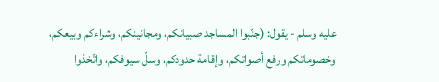عليه وسلم - يقول: (جنّبوا المساجد صبيانكم، ومجانينكم، وشراءكم وبيعكم، وخصوماتكم ورفع أصواتكم، وإقامة حدودكم، وسلّ سيوفكم، واتّخذوا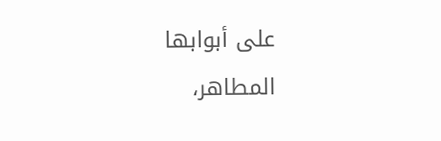على أبوابها المطاهر،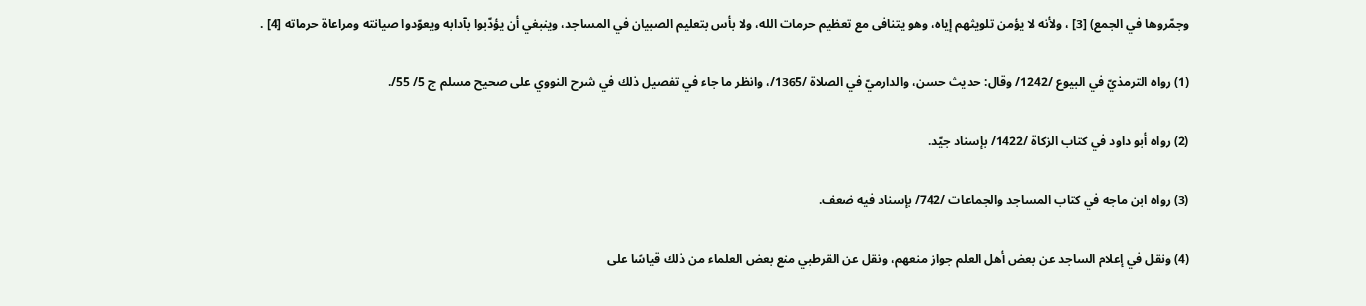وجمّروها في الجمع) [3] ، ولأنه لا يؤمن تلويثهم إياه، وهو يتنافى مع تعظيم حرمات الله، ولا بأس بتعليم الصبيان في المساجد، وينبغي أن يؤدّبوا بآدابه ويعوّدوا صيانته ومراعاة حرماته [4] .

(1) رواه الترمذيّ في البيوع /1242/ وقال: حديث حسن، والدارميّ في الصلاة /1365/، وانظر ما جاء في تفصيل ذلك في شرح النووي على صحيح مسلم ج 5/ 55/.

(2) رواه أبو داود في كتاب الزكاة /1422/ بإسناد جيّد.

(3) رواه ابن ماجه في كتاب المساجد والجماعات /742/ بإسناد فيه ضعف.

(4) ونقل في إعلام الساجد عن بعض أهل العلم جواز منعهم، ونقل عن القرطبي منع بعض العلماء من ذلك قياسًا على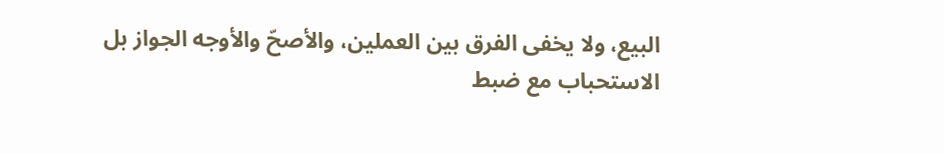البيع، ولا يخفى الفرق بين العملين، والأصحّ والأوجه الجواز بل الاستحباب مع ضبط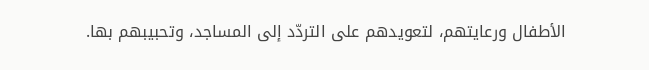الأطفال ورعايتهم، لتعويدهم على التردّد إلى المساجد، وتحبيبهم بها.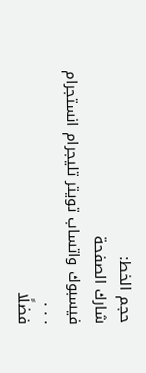حجم الخط:
شارك الصفحة
فيسبوك واتساب تويتر تليجرام انستجرام
. . .
فضلًا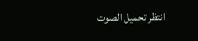انتظر تحميل الصوت